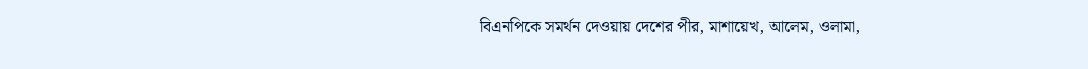বিএনপিকে সমর্থন দেওয়ায় দেশের পীর, মাশায়েখ, আলেম, ওলামা,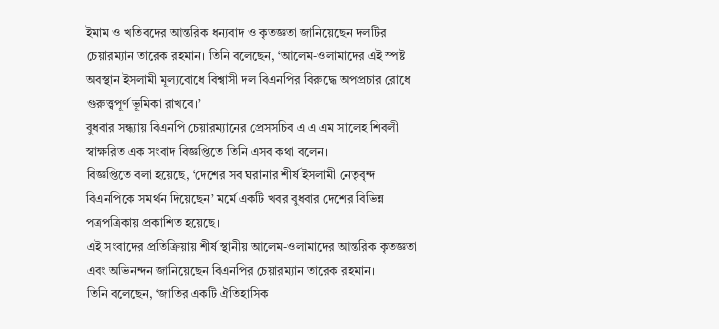ইমাম ও খতিবদের আন্তরিক ধন্যবাদ ও কৃতজ্ঞতা জানিয়েছেন দলটির চেয়ারম্যান তারেক রহমান। তিনি বলেছেন, ‘আলেম-ওলামাদের এই স্পষ্ট অবস্থান ইসলামী মূল্যবোধে বিশ্বাসী দল বিএনপির বিরুদ্ধে অপপ্রচার রোধে গুরুত্ত্বপূর্ণ ভূমিকা রাখবে।’
বুধবার সন্ধ্যায় বিএনপি চেয়ারম্যানের প্রেসসচিব এ এ এম সালেহ শিবলী স্বাক্ষরিত এক সংবাদ বিজ্ঞপ্তিতে তিনি এসব কথা বলেন।
বিজ্ঞপ্তিতে বলা হয়েছে, ‘দেশের সব ঘরানার শীর্ষ ইসলামী নেতৃবৃন্দ বিএনপিকে সমর্থন দিয়েছেন’ মর্মে একটি খবর বুধবার দেশের বিভিন্ন পত্রপত্রিকায় প্রকাশিত হয়েছে।
এই সংবাদের প্রতিক্রিয়ায় শীর্ষ স্থানীয় আলেম-ওলামাদের আন্তরিক কৃতজ্ঞতা এবং অভিনন্দন জানিয়েছেন বিএনপির চেয়ারম্যান তারেক রহমান।
তিনি বলেছেন, ‘জাতির একটি ঐতিহাসিক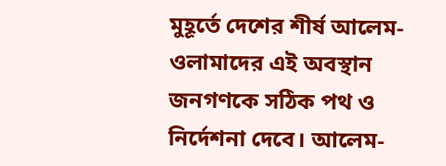মুহূর্তে দেশের শীর্ষ আলেম-ওলামাদের এই অবস্থান জনগণকে সঠিক পথ ও নির্দেশনা দেবে। আলেম-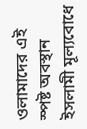ওলামাদের এই স্পষ্ট অবস্থান ইসলামী মূল্যবোধে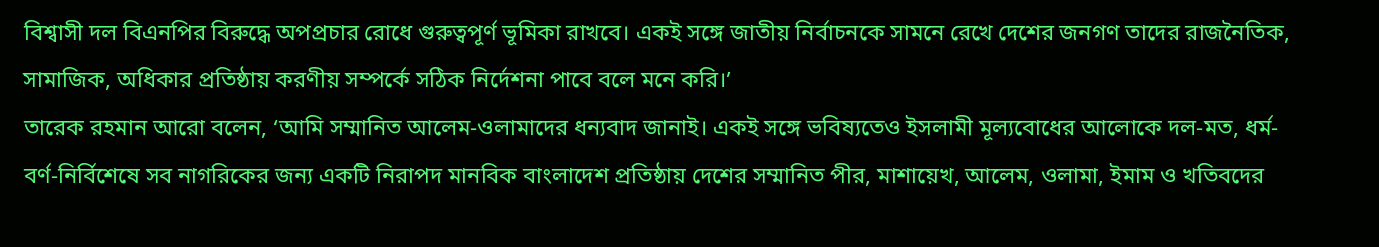বিশ্বাসী দল বিএনপির বিরুদ্ধে অপপ্রচার রোধে গুরুত্বপূর্ণ ভূমিকা রাখবে। একই সঙ্গে জাতীয় নির্বাচনকে সামনে রেখে দেশের জনগণ তাদের রাজনৈতিক, সামাজিক, অধিকার প্রতিষ্ঠায় করণীয় সম্পর্কে সঠিক নির্দেশনা পাবে বলে মনে করি।’
তারেক রহমান আরো বলেন, ‘আমি সম্মানিত আলেম-ওলামাদের ধন্যবাদ জানাই। একই সঙ্গে ভবিষ্যতেও ইসলামী মূল্যবোধের আলোকে দল-মত, ধর্ম-বর্ণ-নির্বিশেষে সব নাগরিকের জন্য একটি নিরাপদ মানবিক বাংলাদেশ প্রতিষ্ঠায় দেশের সম্মানিত পীর, মাশায়েখ, আলেম, ওলামা, ইমাম ও খতিবদের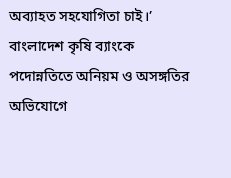অব্যাহত সহযোগিতা চাই।’
বাংলাদেশ কৃষি ব্যাংকে পদোন্নতিতে অনিয়ম ও অসঙ্গতির অভিযোগে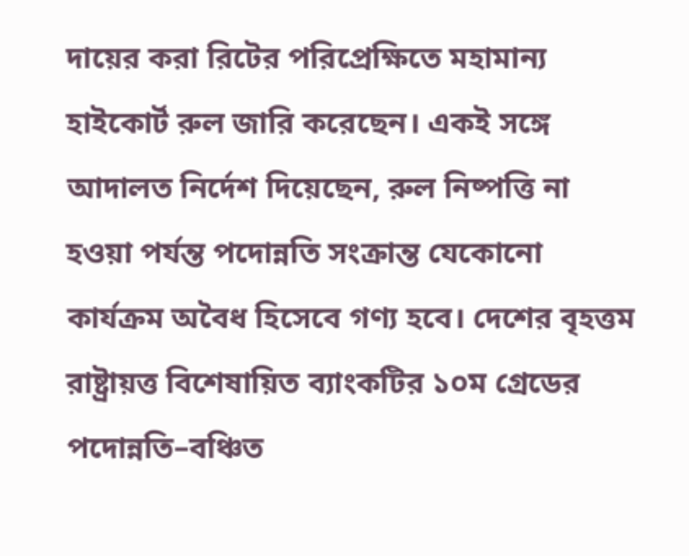দায়ের করা রিটের পরিপ্রেক্ষিতে মহামান্য হাইকোর্ট রুল জারি করেছেন। একই সঙ্গে আদালত নির্দেশ দিয়েছেন, রুল নিষ্পত্তি না হওয়া পর্যন্ত পদোন্নতি সংক্রান্ত যেকোনো কার্যক্রম অবৈধ হিসেবে গণ্য হবে। দেশের বৃহত্তম রাষ্ট্রায়ত্ত বিশেষায়িত ব্যাংকটির ১০ম গ্রেডের পদোন্নতি–বঞ্চিত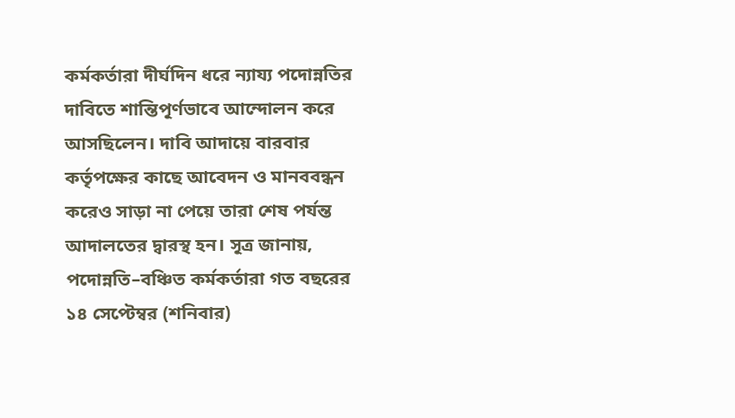কর্মকর্তারা দীর্ঘদিন ধরে ন্যায্য পদোন্নতির দাবিতে শান্তিপূর্ণভাবে আন্দোলন করে আসছিলেন। দাবি আদায়ে বারবার কর্তৃপক্ষের কাছে আবেদন ও মানববন্ধন করেও সাড়া না পেয়ে তারা শেষ পর্যন্ত আদালতের দ্বারস্থ হন। সূত্র জানায়, পদোন্নতি–বঞ্চিত কর্মকর্তারা গত বছরের ১৪ সেপ্টেম্বর (শনিবার)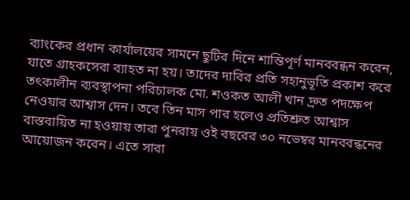ব্যাংকের প্রধান কার্যালয়ের সামনে ছুটির দিনে শান্তিপূর্ণ মানববন্ধন করেন, যাতে গ্রাহকসেবা ব্যাহত না হয়। তাদের দাবির প্রতি সহানুভূতি প্রকাশ করে তৎকালীন ব্যবস্থাপনা পরিচালক মো. শওকত আলী খান দ্রুত পদক্ষেপ নেওয়ার আশ্বাস দেন। তবে তিন মাস পার হলেও প্রতিশ্রুত আশ্বাস বাস্তবায়িত না হওয়ায় তারা পুনরায় ওই বছরের ৩০ নভেম্বর মানববন্ধনের আয়োজন করেন। এতে সারা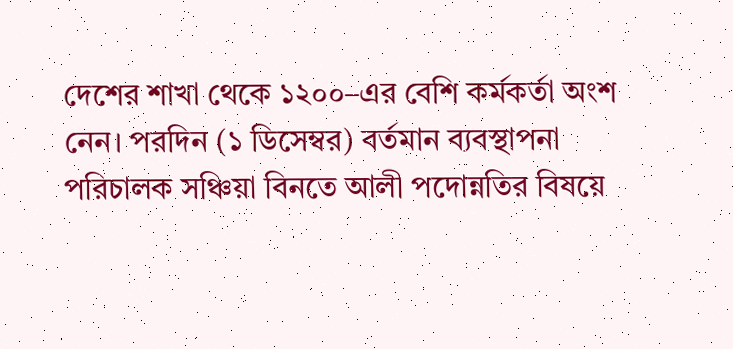দেশের শাখা থেকে ১২০০–এর বেশি কর্মকর্তা অংশ নেন। পরদিন (১ ডিসেম্বর) বর্তমান ব্যবস্থাপনা পরিচালক সঞ্চিয়া বিনতে আলী পদোন্নতির বিষয়ে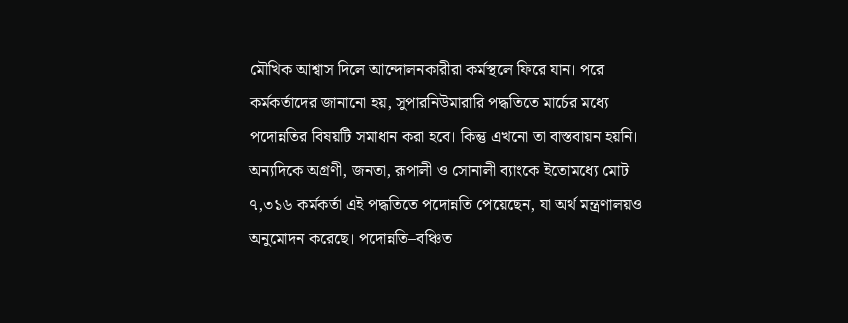মৌখিক আশ্বাস দিলে আন্দোলনকারীরা কর্মস্থলে ফিরে যান। পরে কর্মকর্তাদের জানানো হয়, সুপারনিউমারারি পদ্ধতিতে মার্চের মধ্যে পদোন্নতির বিষয়টি সমাধান করা হবে। কিন্তু এখনো তা বাস্তবায়ন হয়নি। অন্যদিকে অগ্রণী, জনতা, রূপালী ও সোনালী ব্যাংকে ইতোমধ্যে মোট ৭,৩১৬ কর্মকর্তা এই পদ্ধতিতে পদোন্নতি পেয়েছেন, যা অর্থ মন্ত্রণালয়ও অনুমোদন করেছে। পদোন্নতি–বঞ্চিত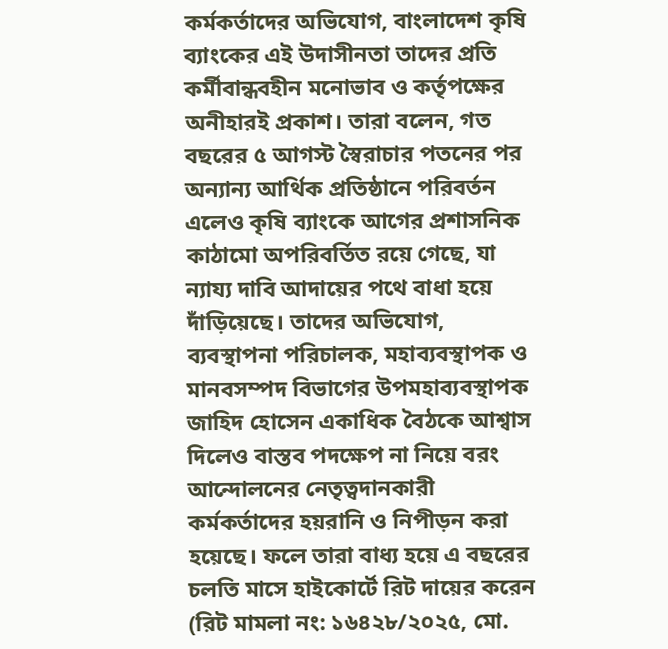কর্মকর্তাদের অভিযোগ, বাংলাদেশ কৃষি ব্যাংকের এই উদাসীনতা তাদের প্রতি কর্মীবান্ধবহীন মনোভাব ও কর্তৃপক্ষের অনীহারই প্রকাশ। তারা বলেন, গত বছরের ৫ আগস্ট স্বৈরাচার পতনের পর অন্যান্য আর্থিক প্রতিষ্ঠানে পরিবর্তন এলেও কৃষি ব্যাংকে আগের প্রশাসনিক কাঠামো অপরিবর্তিত রয়ে গেছে, যা ন্যায্য দাবি আদায়ের পথে বাধা হয়ে দাঁড়িয়েছে। তাদের অভিযোগ, ব্যবস্থাপনা পরিচালক, মহাব্যবস্থাপক ও মানবসম্পদ বিভাগের উপমহাব্যবস্থাপক জাহিদ হোসেন একাধিক বৈঠকে আশ্বাস দিলেও বাস্তব পদক্ষেপ না নিয়ে বরং আন্দোলনের নেতৃত্বদানকারী কর্মকর্তাদের হয়রানি ও নিপীড়ন করা হয়েছে। ফলে তারা বাধ্য হয়ে এ বছরের চলতি মাসে হাইকোর্টে রিট দায়ের করেন (রিট মামলা নং: ১৬৪২৮/২০২৫, মো.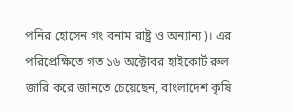পনির হোসেন গং বনাম রাষ্ট্র ও অন্যান্য)। এর পরিপ্রেক্ষিতে গত ১৬ অক্টোবর হাইকোর্ট রুল জারি করে জানতে চেয়েছেন, বাংলাদেশ কৃষি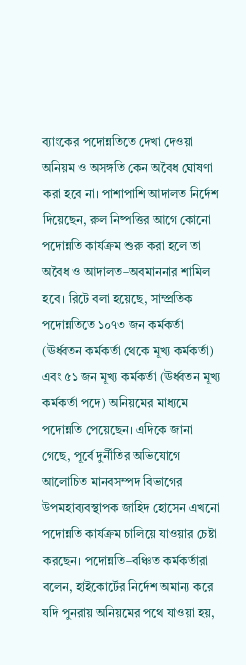ব্যাংকের পদোন্নতিতে দেখা দেওয়া অনিয়ম ও অসঙ্গতি কেন অবৈধ ঘোষণা করা হবে না। পাশাপাশি আদালত নির্দেশ দিয়েছেন, রুল নিষ্পত্তির আগে কোনো পদোন্নতি কার্যক্রম শুরু করা হলে তা অবৈধ ও আদালত–অবমাননার শামিল হবে। রিটে বলা হয়েছে, সাম্প্রতিক পদোন্নতিতে ১০৭৩ জন কর্মকর্তা (ঊর্ধ্বতন কর্মকর্তা থেকে মূখ্য কর্মকর্তা) এবং ৫১ জন মূখ্য কর্মকর্তা (ঊর্ধ্বতন মূখ্য কর্মকর্তা পদে) অনিয়মের মাধ্যমে পদোন্নতি পেয়েছেন। এদিকে জানা গেছে, পূর্বে দুর্নীতির অভিযোগে আলোচিত মানবসম্পদ বিভাগের উপমহাব্যবস্থাপক জাহিদ হোসেন এখনো পদোন্নতি কার্যক্রম চালিয়ে যাওয়ার চেষ্টা করছেন। পদোন্নতি–বঞ্চিত কর্মকর্তারা বলেন, হাইকোর্টের নির্দেশ অমান্য করে যদি পুনরায় অনিয়মের পথে যাওয়া হয়,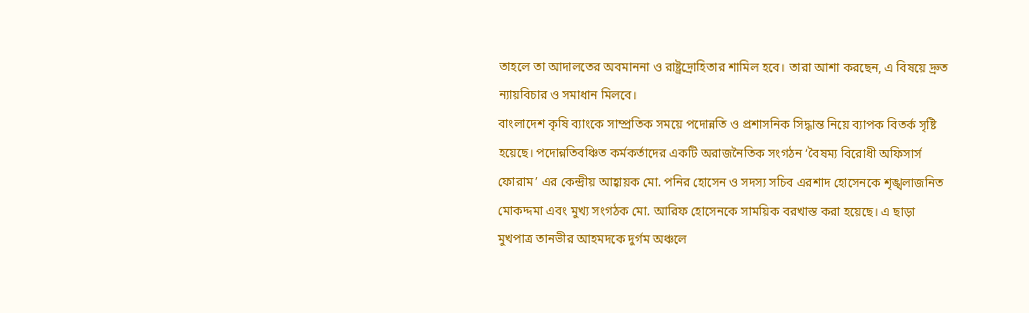তাহলে তা আদালতের অবমাননা ও রাষ্ট্রদ্রোহিতার শামিল হবে। তারা আশা করছেন, এ বিষয়ে দ্রুত ন্যায়বিচার ও সমাধান মিলবে।
বাংলাদেশ কৃষি ব্যাংকে সাম্প্রতিক সময়ে পদোন্নতি ও প্রশাসনিক সিদ্ধান্ত নিয়ে ব্যাপক বিতর্ক সৃষ্টি হয়েছে। পদোন্নতিবঞ্চিত কর্মকর্তাদের একটি অরাজনৈতিক সংগঠন ‘বৈষম্য বিরোধী অফিসার্স ফোরাম’ এর কেন্দ্রীয় আহ্বায়ক মো. পনির হোসেন ও সদস্য সচিব এরশাদ হোসেনকে শৃঙ্খলাজনিত মোকদ্দমা এবং মুখ্য সংগঠক মো. আরিফ হোসেনকে সাময়িক বরখাস্ত করা হয়েছে। এ ছাড়া মুখপাত্র তানভীর আহমদকে দুর্গম অঞ্চলে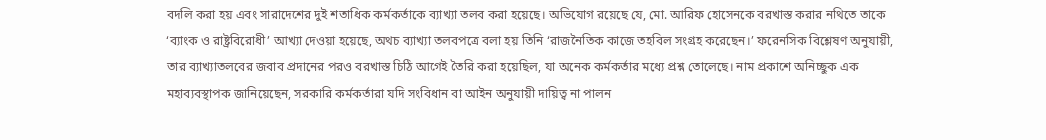বদলি করা হয় এবং সারাদেশের দুই শতাধিক কর্মকর্তাকে ব্যাখ্যা তলব করা হয়েছে। অভিযোগ রয়েছে যে, মো. আরিফ হোসেনকে বরখাস্ত করার নথিতে তাকে ‘ব্যাংক ও রাষ্ট্রবিরোধী’ আখ্যা দেওয়া হয়েছে, অথচ ব্যাখ্যা তলবপত্রে বলা হয় তিনি ‘রাজনৈতিক কাজে তহবিল সংগ্রহ করেছেন।’ ফরেনসিক বিশ্লেষণ অনুযায়ী, তার ব্যাখ্যাতলবের জবাব প্রদানের পরও বরখাস্ত চিঠি আগেই তৈরি করা হয়েছিল, যা অনেক কর্মকর্তার মধ্যে প্রশ্ন তোলেছে। নাম প্রকাশে অনিচ্ছুক এক মহাব্যবস্থাপক জানিয়েছেন, সরকারি কর্মকর্তারা যদি সংবিধান বা আইন অনুযায়ী দায়িত্ব না পালন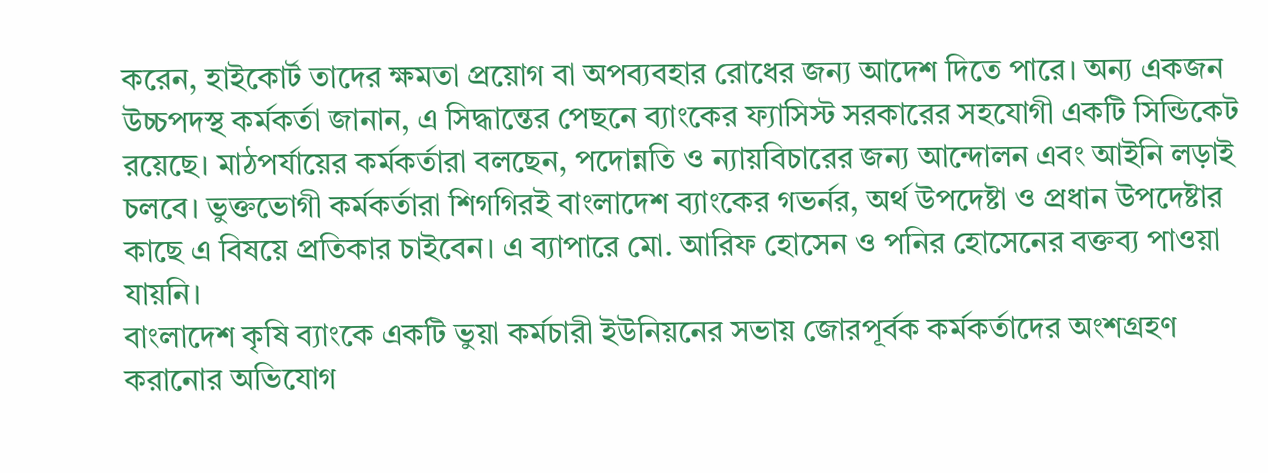করেন, হাইকোর্ট তাদের ক্ষমতা প্রয়োগ বা অপব্যবহার রোধের জন্য আদেশ দিতে পারে। অন্য একজন উচ্চপদস্থ কর্মকর্তা জানান, এ সিদ্ধান্তের পেছনে ব্যাংকের ফ্যাসিস্ট সরকারের সহযোগী একটি সিন্ডিকেট রয়েছে। মাঠপর্যায়ের কর্মকর্তারা বলছেন, পদোন্নতি ও ন্যায়বিচারের জন্য আন্দোলন এবং আইনি লড়াই চলবে। ভুক্তভোগী কর্মকর্তারা শিগগিরই বাংলাদেশ ব্যাংকের গভর্নর, অর্থ উপদেষ্টা ও প্রধান উপদেষ্টার কাছে এ বিষয়ে প্রতিকার চাইবেন। এ ব্যাপারে মো. আরিফ হোসেন ও পনির হোসেনের বক্তব্য পাওয়া যায়নি।
বাংলাদেশ কৃষি ব্যাংকে একটি ভুয়া কর্মচারী ইউনিয়নের সভায় জোরপূর্বক কর্মকর্তাদের অংশগ্রহণ করানোর অভিযোগ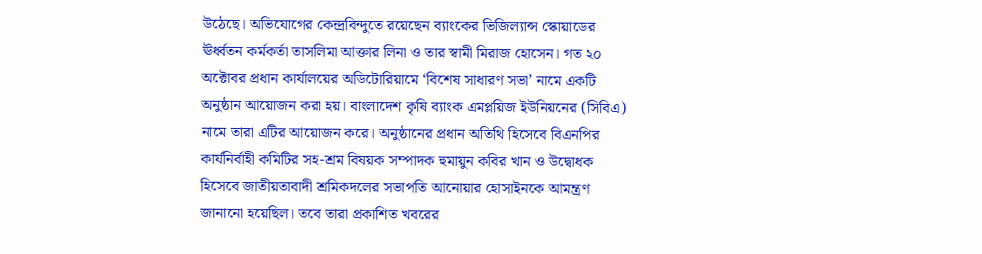উঠেছে। অভিযোগের কেন্দ্রবিন্দুতে রয়েছেন ব্যাংকের ভিজিল্যান্স স্কোয়াডের ঊর্ধ্বতন কর্মকর্তা তাসলিমা আক্তার লিনা ও তার স্বামী মিরাজ হোসেন। গত ২০ অক্টোবর প্রধান কার্যালয়ের অডিটোরিয়ামে ‘বিশেষ সাধারণ সভা’ নামে একটি অনুষ্ঠান আয়োজন করা হয়। বাংলাদেশ কৃষি ব্যাংক এমপ্লয়িজ ইউনিয়নের (সিবিএ) নামে তারা এটির আয়োজন করে। অনুষ্ঠানের প্রধান অতিথি হিসেবে বিএনপির কার্যনির্বাহী কমিটির সহ-শ্রম বিষয়ক সম্পাদক হুমায়ুন কবির খান ও উদ্বোধক হিসেবে জাতীয়তাবাদী শ্রমিকদলের সভাপতি আনোয়ার হোসাইনকে আমন্ত্রণ জানানো হয়েছিল। তবে তারা প্রকাশিত খবরের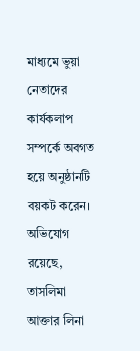মাধ্যমে ভুয়া নেতাদের কার্যকলাপ সম্পর্কে অবগত হয়ে অনুষ্ঠানটি বয়কট করেন। অভিযোগ রয়েছে, তাসলিমা আক্তার লিনা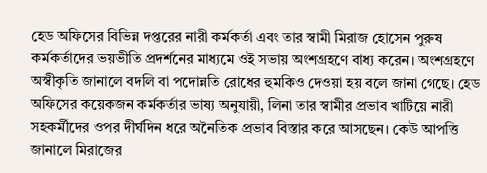হেড অফিসের বিভিন্ন দপ্তরের নারী কর্মকর্তা এবং তার স্বামী মিরাজ হোসেন পুরুষ কর্মকর্তাদের ভয়ভীতি প্রদর্শনের মাধ্যমে ওই সভায় অংশগ্রহণে বাধ্য করেন। অংশগ্রহণে অস্বীকৃতি জানালে বদলি বা পদোন্নতি রোধের হুমকিও দেওয়া হয় বলে জানা গেছে। হেড অফিসের কয়েকজন কর্মকর্তার ভাষ্য অনুযায়ী, লিনা তার স্বামীর প্রভাব খাটিয়ে নারী সহকর্মীদের ওপর দীর্ঘদিন ধরে অনৈতিক প্রভাব বিস্তার করে আসছেন। কেউ আপত্তি জানালে মিরাজের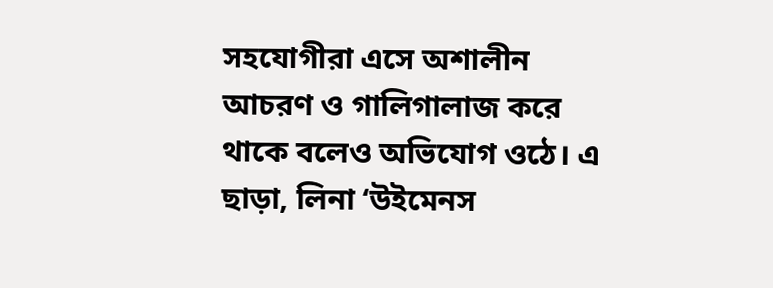সহযোগীরা এসে অশালীন আচরণ ও গালিগালাজ করে থাকে বলেও অভিযোগ ওঠে। এ ছাড়া, লিনা ‘উইমেনস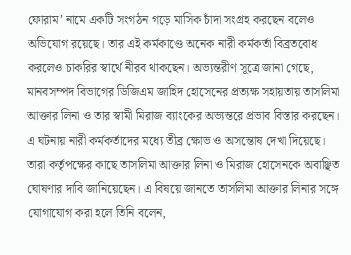ফোরাম’ নামে একটি সংগঠন গড়ে মাসিক চাঁদা সংগ্রহ করছেন বলেও অভিযোগ রয়েছে। তার এই কর্মকাণ্ডে অনেক নারী কর্মকর্তা বিব্রতবোধ করলেও চাকরির স্বার্থে নীরব থাকছেন। অভ্যন্তরীণ সূত্রে জানা গেছে, মানবসম্পদ বিভাগের ডিজিএম জাহিদ হোসেনের প্রত্যক্ষ সহায়তায় তাসলিমা আক্তার লিনা ও তার স্বামী মিরাজ ব্যাংকের অভ্যন্তরে প্রভাব বিস্তার করছেন। এ ঘটনায় নারী কর্মকর্তাদের মধ্যে তীব্র ক্ষোভ ও অসন্তোষ দেখা দিয়েছে। তারা কর্তৃপক্ষের কাছে তাসলিমা আক্তার লিনা ও মিরাজ হোসেনকে অবাঞ্ছিত ঘোষণার দাবি জানিয়েছেন। এ বিষয়ে জানতে তাসলিমা আক্তার লিনার সঙ্গে যোগাযোগ করা হলে তিনি বলেন,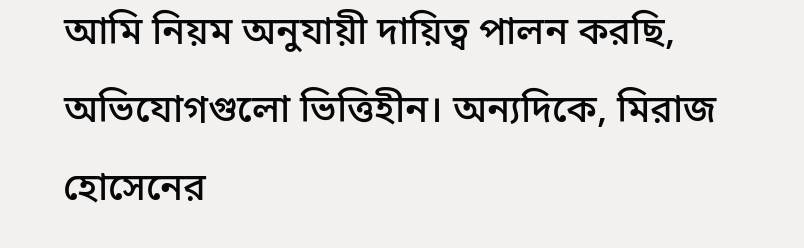আমি নিয়ম অনুযায়ী দায়িত্ব পালন করছি, অভিযোগগুলো ভিত্তিহীন। অন্যদিকে, মিরাজ হোসেনের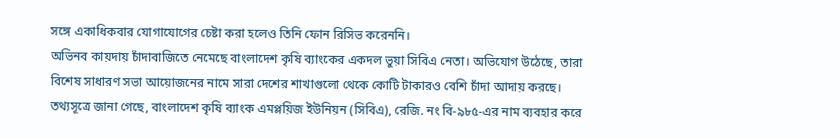সঙ্গে একাধিকবার যোগাযোগের চেষ্টা করা হলেও তিনি ফোন রিসিভ করেননি।
অভিনব কায়দায় চাঁদাবাজিতে নেমেছে বাংলাদেশ কৃষি ব্যাংকের একদল ভুয়া সিবিএ নেতা। অভিযোগ উঠেছে, তারা বিশেষ সাধারণ সভা আয়োজনের নামে সারা দেশের শাখাগুলো থেকে কোটি টাকারও বেশি চাঁদা আদায় করছে। তথ্যসূত্রে জানা গেছে, বাংলাদেশ কৃষি ব্যাংক এমপ্লয়িজ ইউনিয়ন (সিবিএ), রেজি. নং বি-৯৮৫-এর নাম ব্যবহার করে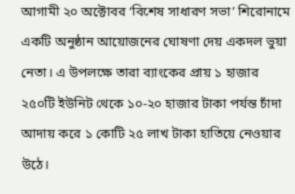আগামী ২০ অক্টোবর ‘বিশেষ সাধারণ সভা’ শিরোনামে একটি অনুষ্ঠান আয়োজনের ঘোষণা দেয় একদল ভুয়া নেতা। এ উপলক্ষে তারা ব্যাংকের প্রায় ১ হাজার ২৫০টি ইউনিট থেকে ১০-২০ হাজার টাকা পর্যন্ত চাঁদা আদায় করে ১ কোটি ২৫ লাখ টাকা হাতিয়ে নেওয়ার উঠে।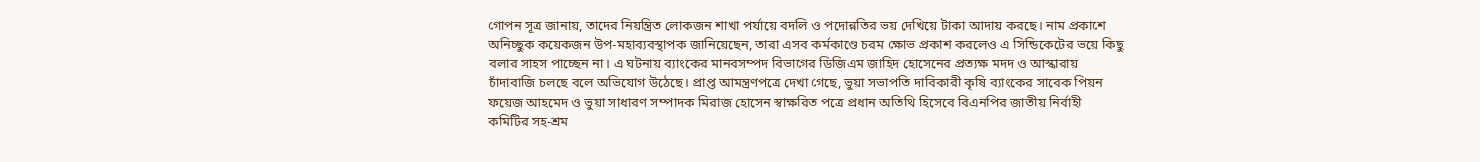গোপন সূত্র জানায়, তাদের নিয়ন্ত্রিত লোকজন শাখা পর্যায়ে বদলি ও পদোন্নতির ভয় দেখিয়ে টাকা আদায় করছে। নাম প্রকাশে অনিচ্ছুক কয়েকজন উপ-মহাব্যবস্থাপক জানিয়েছেন, তারা এসব কর্মকাণ্ডে চরম ক্ষোভ প্রকাশ করলেও এ সিন্ডিকেটের ভয়ে কিছু বলার সাহস পাচ্ছেন না। এ ঘটনায় ব্যাংকের মানবসম্পদ বিভাগের ডিজিএম জাহিদ হোসেনের প্রত্যক্ষ মদদ ও আস্কারায় চাঁদাবাজি চলছে বলে অভিযোগ উঠেছে। প্রাপ্ত আমন্ত্রণপত্রে দেখা গেছে, ভুয়া সভাপতি দাবিকারী কৃষি ব্যাংকের সাবেক পিয়ন ফয়েজ আহমেদ ও ভুয়া সাধারণ সম্পাদক মিরাজ হোসেন স্বাক্ষরিত পত্রে প্রধান অতিথি হিসেবে বিএনপির জাতীয় নির্বাহী কমিটির সহ-শ্রম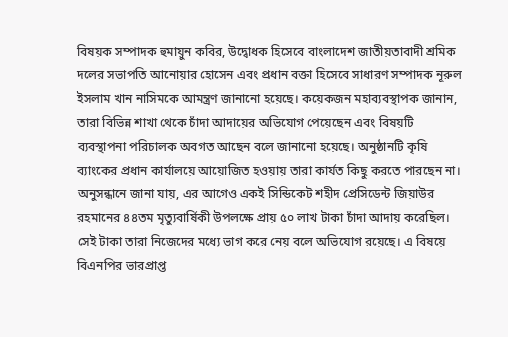বিষয়ক সম্পাদক হুমায়ুন কবির, উদ্বোধক হিসেবে বাংলাদেশ জাতীয়তাবাদী শ্রমিক দলের সভাপতি আনোয়ার হোসেন এবং প্রধান বক্তা হিসেবে সাধারণ সম্পাদক নূরুল ইসলাম খান নাসিমকে আমন্ত্রণ জানানো হয়েছে। কয়েকজন মহাব্যবস্থাপক জানান, তারা বিভিন্ন শাখা থেকে চাঁদা আদায়ের অভিযোগ পেয়েছেন এবং বিষয়টি ব্যবস্থাপনা পরিচালক অবগত আছেন বলে জানানো হয়েছে। অনুষ্ঠানটি কৃষি ব্যাংকের প্রধান কার্যালয়ে আয়োজিত হওয়ায় তারা কার্যত কিছু করতে পারছেন না। অনুসন্ধানে জানা যায়, এর আগেও একই সিন্ডিকেট শহীদ প্রেসিডেন্ট জিয়াউর রহমানের ৪৪তম মৃত্যুবার্ষিকী উপলক্ষে প্রায় ৫০ লাখ টাকা চাঁদা আদায় করেছিল। সেই টাকা তারা নিজেদের মধ্যে ভাগ করে নেয় বলে অভিযোগ রয়েছে। এ বিষয়ে বিএনপির ভারপ্রাপ্ত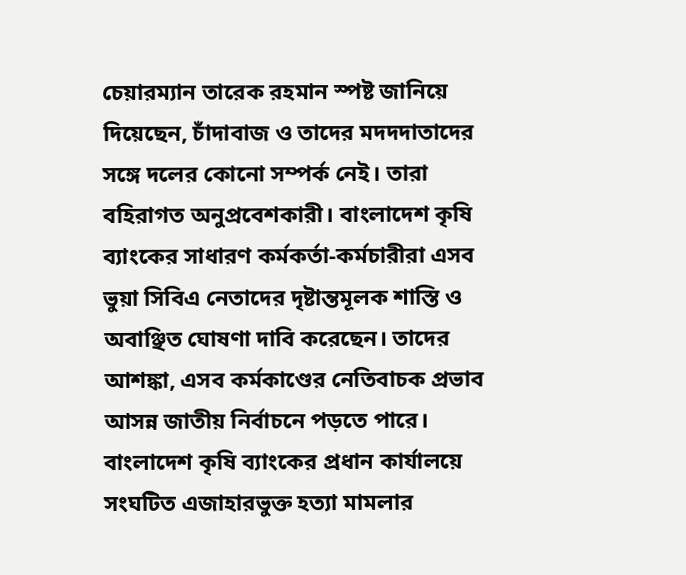চেয়ারম্যান তারেক রহমান স্পষ্ট জানিয়ে দিয়েছেন, চাঁদাবাজ ও তাদের মদদদাতাদের সঙ্গে দলের কোনো সম্পর্ক নেই। তারা বহিরাগত অনুপ্রবেশকারী। বাংলাদেশ কৃষি ব্যাংকের সাধারণ কর্মকর্তা-কর্মচারীরা এসব ভুয়া সিবিএ নেতাদের দৃষ্টান্তমূলক শাস্তি ও অবাঞ্ছিত ঘোষণা দাবি করেছেন। তাদের আশঙ্কা, এসব কর্মকাণ্ডের নেতিবাচক প্রভাব আসন্ন জাতীয় নির্বাচনে পড়তে পারে।
বাংলাদেশ কৃষি ব্যাংকের প্রধান কার্যালয়ে সংঘটিত এজাহারভুক্ত হত্যা মামলার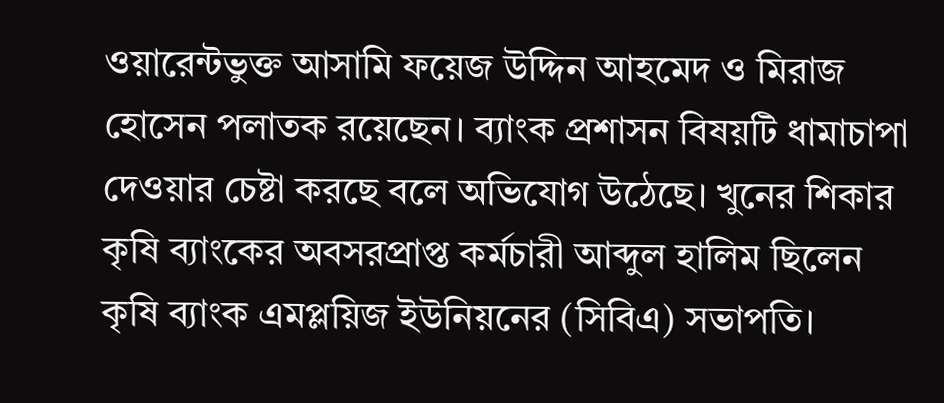ওয়ারেন্টভুক্ত আসামি ফয়েজ উদ্দিন আহমেদ ও মিরাজ হোসেন পলাতক রয়েছেন। ব্যাংক প্রশাসন বিষয়টি ধামাচাপা দেওয়ার চেষ্টা করছে বলে অভিযোগ উঠেছে। খুনের শিকার কৃষি ব্যাংকের অবসরপ্রাপ্ত কর্মচারী আব্দুল হালিম ছিলেন কৃষি ব্যাংক এমপ্লয়িজ ইউনিয়নের (সিবিএ) সভাপতি।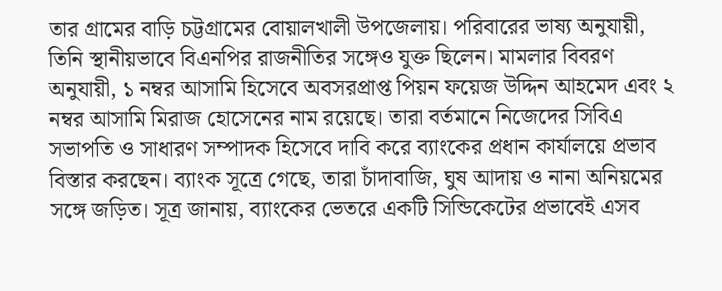তার গ্রামের বাড়ি চট্টগ্রামের বোয়ালখালী উপজেলায়। পরিবারের ভাষ্য অনুযায়ী, তিনি স্থানীয়ভাবে বিএনপির রাজনীতির সঙ্গেও যুক্ত ছিলেন। মামলার বিবরণ অনুযায়ী, ১ নম্বর আসামি হিসেবে অবসরপ্রাপ্ত পিয়ন ফয়েজ উদ্দিন আহমেদ এবং ২ নম্বর আসামি মিরাজ হোসেনের নাম রয়েছে। তারা বর্তমানে নিজেদের সিবিএ সভাপতি ও সাধারণ সম্পাদক হিসেবে দাবি করে ব্যাংকের প্রধান কার্যালয়ে প্রভাব বিস্তার করছেন। ব্যাংক সূত্রে গেছে, তারা চাঁদাবাজি, ঘুষ আদায় ও নানা অনিয়মের সঙ্গে জড়িত। সূত্র জানায়, ব্যাংকের ভেতরে একটি সিন্ডিকেটের প্রভাবেই এসব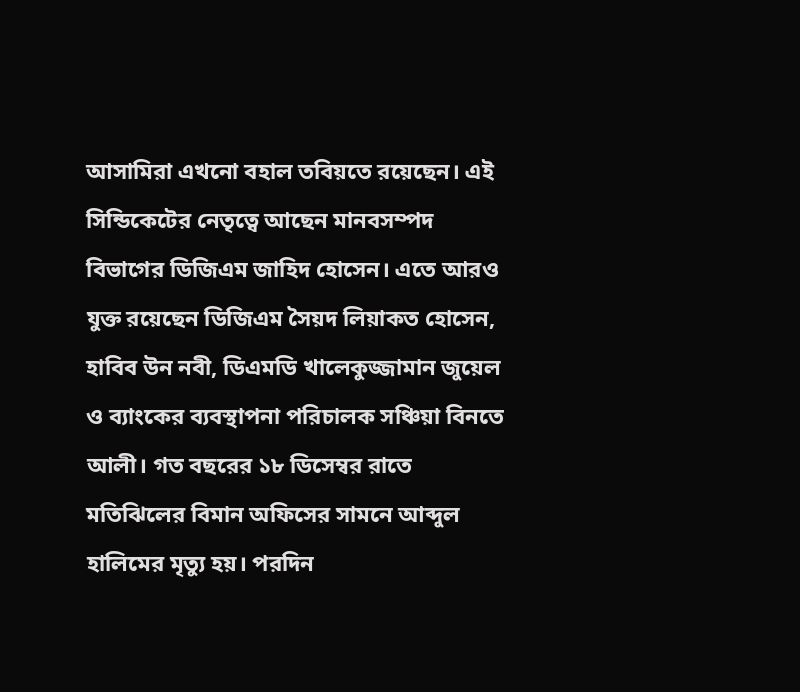আসামিরা এখনো বহাল তবিয়তে রয়েছেন। এই সিন্ডিকেটের নেতৃত্বে আছেন মানবসম্পদ বিভাগের ডিজিএম জাহিদ হোসেন। এতে আরও যুক্ত রয়েছেন ডিজিএম সৈয়দ লিয়াকত হোসেন, হাবিব উন নবী, ডিএমডি খালেকুজ্জামান জুয়েল ও ব্যাংকের ব্যবস্থাপনা পরিচালক সঞ্চিয়া বিনতে আলী। গত বছরের ১৮ ডিসেম্বর রাতে মতিঝিলের বিমান অফিসের সামনে আব্দুল হালিমের মৃত্যু হয়। পরদিন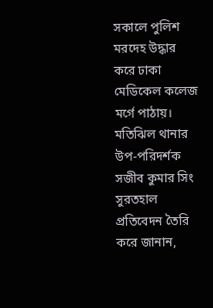সকালে পুলিশ মরদেহ উদ্ধার করে ঢাকা মেডিকেল কলেজ মর্গে পাঠায়। মতিঝিল থানার উপ-পরিদর্শক সজীব কুমার সিং সুরতহাল প্রতিবেদন তৈরি করে জানান,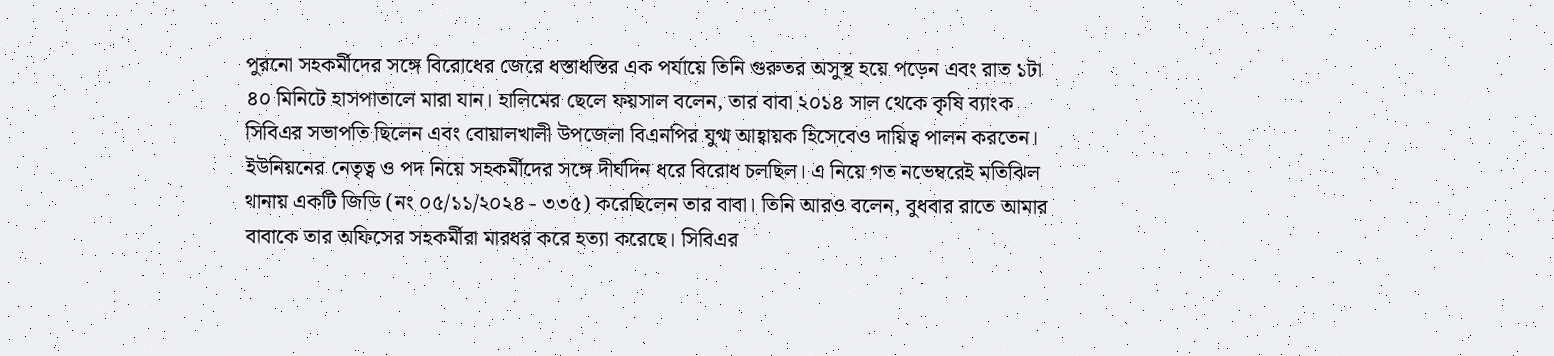পুরনো সহকর্মীদের সঙ্গে বিরোধের জেরে ধস্তাধস্তির এক পর্যায়ে তিনি গুরুতর অসুস্থ হয়ে পড়েন এবং রাত ১টা ৪০ মিনিটে হাসপাতালে মারা যান। হালিমের ছেলে ফয়সাল বলেন, তার বাবা ২০১৪ সাল থেকে কৃষি ব্যাংক সিবিএর সভাপতি ছিলেন এবং বোয়ালখালী উপজেলা বিএনপির যুগ্ম আহ্বায়ক হিসেবেও দায়িত্ব পালন করতেন। ইউনিয়নের নেতৃত্ব ও পদ নিয়ে সহকর্মীদের সঙ্গে দীর্ঘদিন ধরে বিরোধ চলছিল। এ নিয়ে গত নভেম্বরেই মতিঝিল থানায় একটি জিডি (নং ০৫/১১/২০২৪ - ৩৩৫) করেছিলেন তার বাবা। তিনি আরও বলেন, বুধবার রাতে আমার বাবাকে তার অফিসের সহকর্মীরা মারধর করে হত্যা করেছে। সিবিএর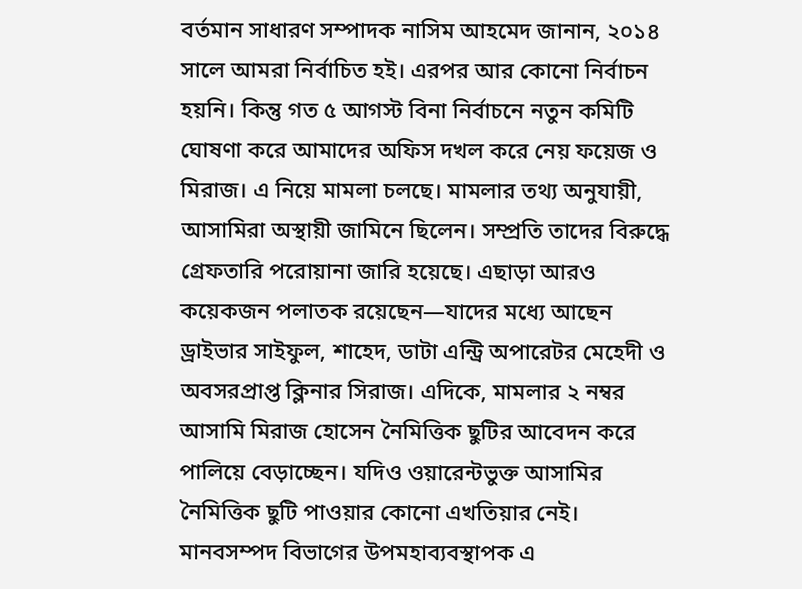বর্তমান সাধারণ সম্পাদক নাসিম আহমেদ জানান, ২০১৪ সালে আমরা নির্বাচিত হই। এরপর আর কোনো নির্বাচন হয়নি। কিন্তু গত ৫ আগস্ট বিনা নির্বাচনে নতুন কমিটি ঘোষণা করে আমাদের অফিস দখল করে নেয় ফয়েজ ও মিরাজ। এ নিয়ে মামলা চলছে। মামলার তথ্য অনুযায়ী, আসামিরা অস্থায়ী জামিনে ছিলেন। সম্প্রতি তাদের বিরুদ্ধে গ্রেফতারি পরোয়ানা জারি হয়েছে। এছাড়া আরও কয়েকজন পলাতক রয়েছেন—যাদের মধ্যে আছেন ড্রাইভার সাইফুল, শাহেদ, ডাটা এন্ট্রি অপারেটর মেহেদী ও অবসরপ্রাপ্ত ক্লিনার সিরাজ। এদিকে, মামলার ২ নম্বর আসামি মিরাজ হোসেন নৈমিত্তিক ছুটির আবেদন করে পালিয়ে বেড়াচ্ছেন। যদিও ওয়ারেন্টভুক্ত আসামির নৈমিত্তিক ছুটি পাওয়ার কোনো এখতিয়ার নেই। মানবসম্পদ বিভাগের উপমহাব্যবস্থাপক এ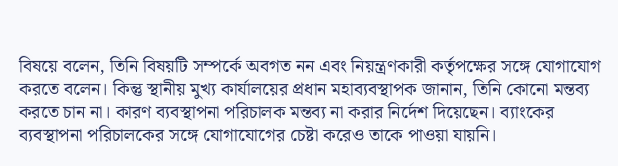বিষয়ে বলেন, তিনি বিষয়টি সম্পর্কে অবগত নন এবং নিয়ন্ত্রণকারী কর্তৃপক্ষের সঙ্গে যোগাযোগ করতে বলেন। কিন্তু স্থানীয় মুখ্য কার্যালয়ের প্রধান মহাব্যবস্থাপক জানান, তিনি কোনো মন্তব্য করতে চান না। কারণ ব্যবস্থাপনা পরিচালক মন্তব্য না করার নির্দেশ দিয়েছেন। ব্যাংকের ব্যবস্থাপনা পরিচালকের সঙ্গে যোগাযোগের চেষ্টা করেও তাকে পাওয়া যায়নি।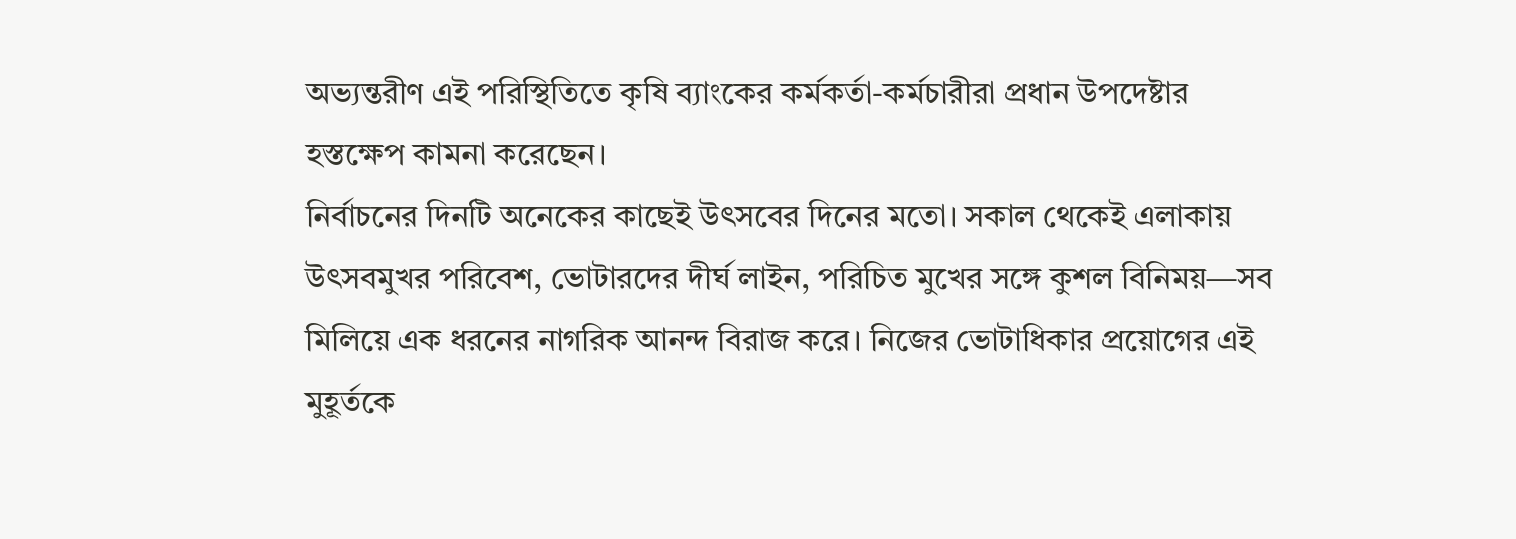অভ্যন্তরীণ এই পরিস্থিতিতে কৃষি ব্যাংকের কর্মকর্তা-কর্মচারীরা প্রধান উপদেষ্টার হস্তক্ষেপ কামনা করেছেন।
নির্বাচনের দিনটি অনেকের কাছেই উৎসবের দিনের মতো। সকাল থেকেই এলাকায় উৎসবমুখর পরিবেশ, ভোটারদের দীর্ঘ লাইন, পরিচিত মুখের সঙ্গে কুশল বিনিময়—সব মিলিয়ে এক ধরনের নাগরিক আনন্দ বিরাজ করে। নিজের ভোটাধিকার প্রয়োগের এই মুহূর্তকে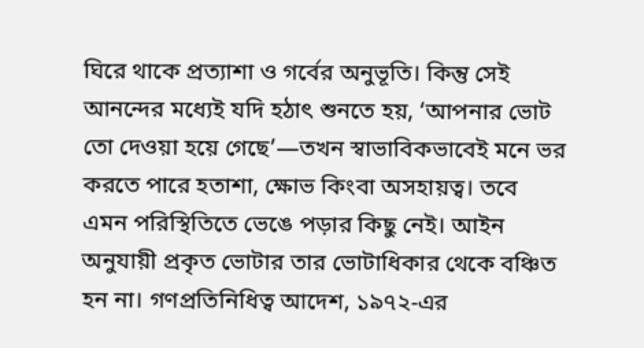ঘিরে থাকে প্রত্যাশা ও গর্বের অনুভূতি। কিন্তু সেই আনন্দের মধ্যেই যদি হঠাৎ শুনতে হয়, ‘আপনার ভোট তো দেওয়া হয়ে গেছে’—তখন স্বাভাবিকভাবেই মনে ভর করতে পারে হতাশা, ক্ষোভ কিংবা অসহায়ত্ব। তবে এমন পরিস্থিতিতে ভেঙে পড়ার কিছু নেই। আইন অনুযায়ী প্রকৃত ভোটার তার ভোটাধিকার থেকে বঞ্চিত হন না। গণপ্রতিনিধিত্ব আদেশ, ১৯৭২-এর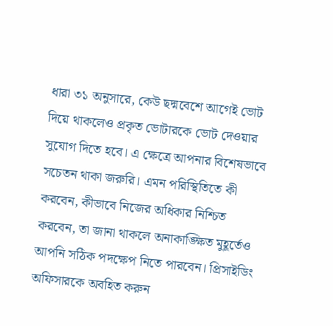ধারা ৩১ অনুসারে, কেউ ছদ্মবেশে আগেই ভোট দিয়ে থাকলেও প্রকৃত ভোটারকে ভোট দেওয়ার সুযোগ দিতে হবে। এ ক্ষেত্রে আপনার বিশেষভাবে সচেতন থাকা জরুরি। এমন পরিস্থিতিতে কী করবেন, কীভাবে নিজের অধিকার নিশ্চিত করবেন, তা জানা থাকলে অনাকাঙ্ক্ষিত মুহূর্তেও আপনি সঠিক পদক্ষেপ নিতে পারবেন। প্রিসাইডিং অফিসারকে অবহিত করুন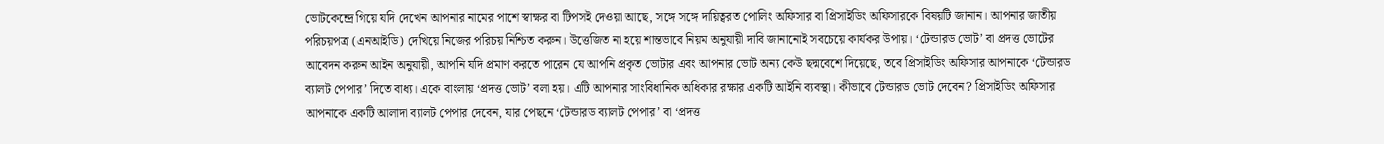ভোটকেন্দ্রে গিয়ে যদি দেখেন আপনার নামের পাশে স্বাক্ষর বা টিপসই দেওয়া আছে, সঙ্গে সঙ্গে দায়িত্বরত পোলিং অফিসার বা প্রিসাইডিং অফিসারকে বিষয়টি জানান। আপনার জাতীয় পরিচয়পত্র (এনআইডি) দেখিয়ে নিজের পরিচয় নিশ্চিত করুন। উত্তেজিত না হয়ে শান্তভাবে নিয়ম অনুযায়ী দাবি জানানোই সবচেয়ে কার্যকর উপায়। ‘টেন্ডারড ভোট’ বা প্রদত্ত ভোটের আবেদন করুন আইন অনুযায়ী, আপনি যদি প্রমাণ করতে পারেন যে আপনি প্রকৃত ভোটার এবং আপনার ভোট অন্য কেউ ছদ্মবেশে দিয়েছে, তবে প্রিসাইডিং অফিসার আপনাকে ‘টেন্ডারড ব্যালট পেপার’ দিতে বাধ্য। একে বাংলায় ‘প্রদত্ত ভোট’ বলা হয়। এটি আপনার সাংবিধানিক অধিকার রক্ষার একটি আইনি ব্যবস্থা। কীভাবে টেন্ডারড ভোট দেবেন? প্রিসাইডিং অফিসার আপনাকে একটি আলাদা ব্যালট পেপার দেবেন, যার পেছনে ‘টেন্ডারড ব্যালট পেপার’ বা ‘প্রদত্ত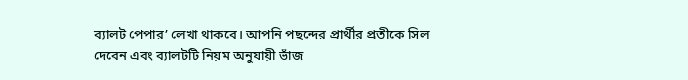ব্যালট পেপার’ লেখা থাকবে। আপনি পছন্দের প্রার্থীর প্রতীকে সিল দেবেন এবং ব্যালটটি নিয়ম অনুযায়ী ভাঁজ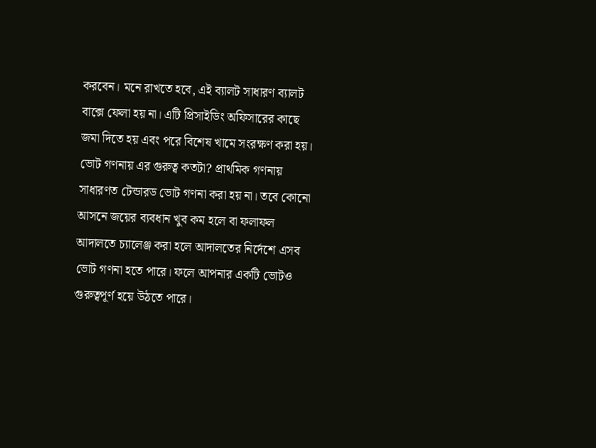করবেন। মনে রাখতে হবে, এই ব্যালট সাধারণ ব্যালট বাক্সে ফেলা হয় না। এটি প্রিসাইডিং অফিসারের কাছে জমা দিতে হয় এবং পরে বিশেষ খামে সংরক্ষণ করা হয়। ভোট গণনায় এর গুরুত্ব কতটা? প্রাথমিক গণনায় সাধারণত টেন্ডারড ভোট গণনা করা হয় না। তবে কোনো আসনে জয়ের ব্যবধান খুব কম হলে বা ফলাফল আদালতে চ্যালেঞ্জ করা হলে আদালতের নির্দেশে এসব ভোট গণনা হতে পারে। ফলে আপনার একটি ভোটও গুরুত্বপূর্ণ হয়ে উঠতে পারে।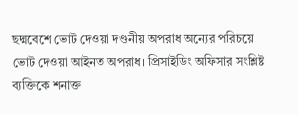ছদ্মবেশে ভোট দেওয়া দণ্ডনীয় অপরাধ অন্যের পরিচয়ে ভোট দেওয়া আইনত অপরাধ। প্রিসাইডিং অফিসার সংশ্লিষ্ট ব্যক্তিকে শনাক্ত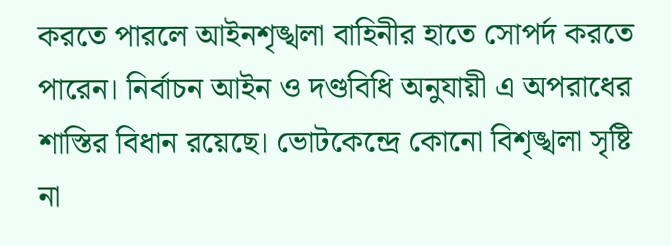করতে পারলে আইনশৃঙ্খলা বাহিনীর হাতে সোপর্দ করতে পারেন। নির্বাচন আইন ও দণ্ডবিধি অনুযায়ী এ অপরাধের শাস্তির বিধান রয়েছে। ভোটকেন্দ্রে কোনো বিশৃঙ্খলা সৃষ্টি না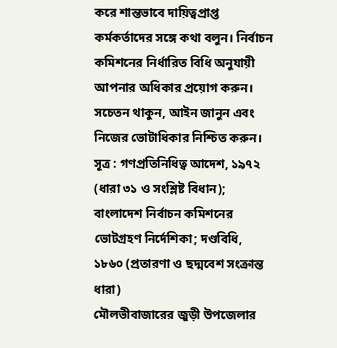করে শান্তভাবে দায়িত্বপ্রাপ্ত কর্মকর্তাদের সঙ্গে কথা বলুন। নির্বাচন কমিশনের নির্ধারিত বিধি অনুযায়ী আপনার অধিকার প্রয়োগ করুন। সচেতন থাকুন, আইন জানুন এবং নিজের ভোটাধিকার নিশ্চিত করুন। সূত্র : গণপ্রতিনিধিত্ব আদেশ, ১৯৭২ (ধারা ৩১ ও সংশ্লিষ্ট বিধান); বাংলাদেশ নির্বাচন কমিশনের ভোটগ্রহণ নির্দেশিকা; দণ্ডবিধি, ১৮৬০ (প্রতারণা ও ছদ্মবেশ সংক্রান্ত ধারা)
মৌলভীবাজারের জুড়ী উপজেলার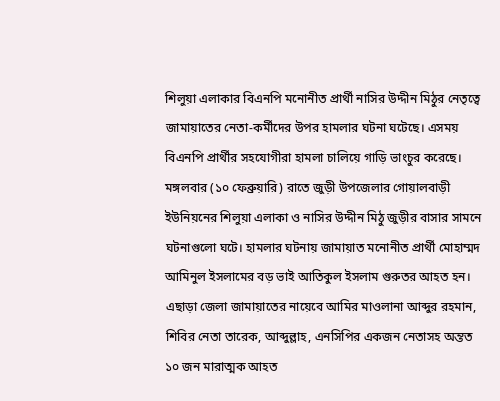শিলুয়া এলাকার বিএনপি মনোনীত প্রার্থী নাসির উদ্দীন মিঠুর নেতৃত্বে জামায়াতের নেতা-কর্মীদের উপর হামলার ঘটনা ঘটেছে। এসময় বিএনপি প্রার্থীর সহযোগীরা হামলা চালিয়ে গাড়ি ভাংচুর করেছে। মঙ্গলবার (১০ ফেব্রুয়ারি) রাতে জুড়ী উপজেলার গোয়ালবাড়ী ইউনিয়নের শিলুয়া এলাকা ও নাসির উদ্দীন মিঠু জুড়ীর বাসার সামনে ঘটনাগুলো ঘটে। হামলার ঘটনায় জামায়াত মনোনীত প্রার্থী মোহাম্মদ আমিনুল ইসলামের বড় ভাই আতিকুল ইসলাম গুরুতর আহত হন। এছাড়া জেলা জামায়াতের নায়েবে আমির মাওলানা আব্দুর রহমান, শিবির নেতা তারেক, আব্দুল্লাহ, এনসিপির একজন নেতাসহ অন্তত ১০ জন মারাত্মক আহত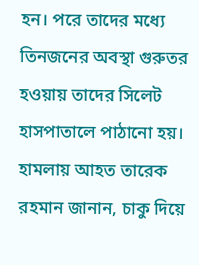হন। পরে তাদের মধ্যে তিনজনের অবস্থা গুরুতর হওয়ায় তাদের সিলেট হাসপাতালে পাঠানো হয়। হামলায় আহত তারেক রহমান জানান, চাকু দিয়ে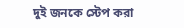দুই জনকে স্টেপ করা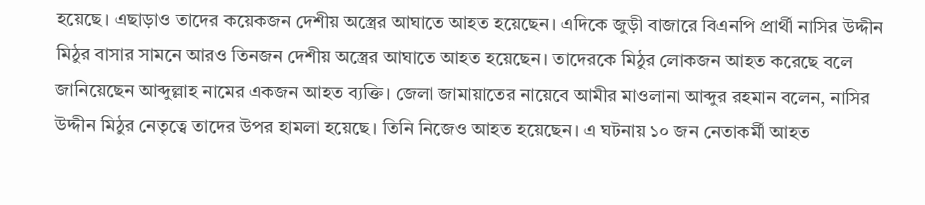হয়েছে। এছাড়াও তাদের কয়েকজন দেশীয় অস্ত্রের আঘাতে আহত হয়েছেন। এদিকে জুড়ী বাজারে বিএনপি প্রার্থী নাসির উদ্দীন মিঠুর বাসার সামনে আরও তিনজন দেশীয় অস্ত্রের আঘাতে আহত হয়েছেন। তাদেরকে মিঠুর লোকজন আহত করেছে বলে জানিয়েছেন আব্দুল্লাহ নামের একজন আহত ব্যক্তি। জেলা জামায়াতের নায়েবে আমীর মাওলানা আব্দুর রহমান বলেন, নাসির উদ্দীন মিঠুর নেতৃত্বে তাদের উপর হামলা হয়েছে। তিনি নিজেও আহত হয়েছেন। এ ঘটনায় ১০ জন নেতাকর্মী আহত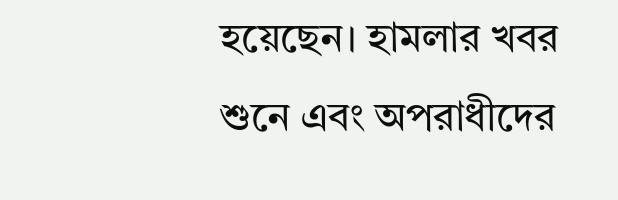হয়েছেন। হামলার খবর শুনে এবং অপরাধীদের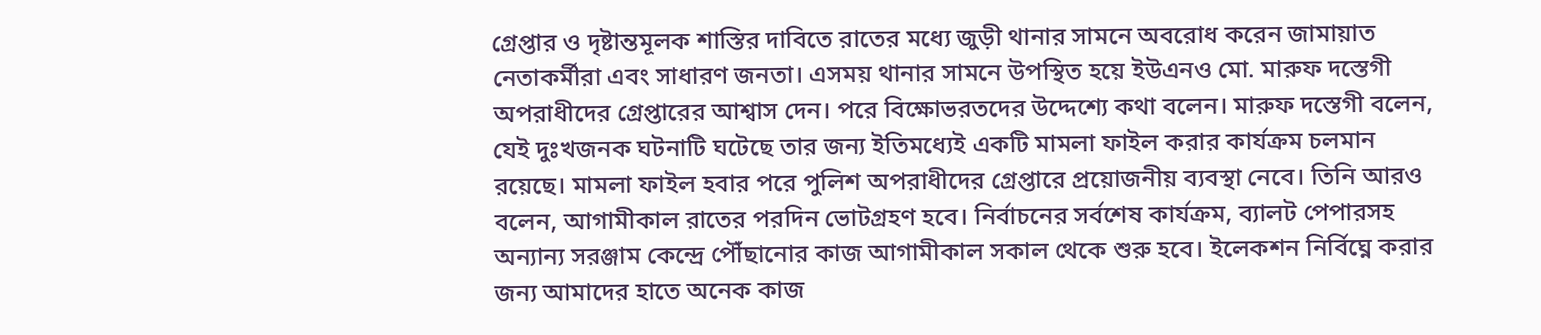গ্রেপ্তার ও দৃষ্টান্তমূলক শাস্তির দাবিতে রাতের মধ্যে জুড়ী থানার সামনে অবরোধ করেন জামায়াত নেতাকর্মীরা এবং সাধারণ জনতা। এসময় থানার সামনে উপস্থিত হয়ে ইউএনও মো. মারুফ দস্তেগী অপরাধীদের গ্রেপ্তারের আশ্বাস দেন। পরে বিক্ষোভরতদের উদ্দেশ্যে কথা বলেন। মারুফ দস্তেগী বলেন, যেই দুঃখজনক ঘটনাটি ঘটেছে তার জন্য ইতিমধ্যেই একটি মামলা ফাইল করার কার্যক্রম চলমান রয়েছে। মামলা ফাইল হবার পরে পুলিশ অপরাধীদের গ্রেপ্তারে প্রয়োজনীয় ব্যবস্থা নেবে। তিনি আরও বলেন, আগামীকাল রাতের পরদিন ভোটগ্রহণ হবে। নির্বাচনের সর্বশেষ কার্যক্রম, ব্যালট পেপারসহ অন্যান্য সরঞ্জাম কেন্দ্রে পৌঁছানোর কাজ আগামীকাল সকাল থেকে শুরু হবে। ইলেকশন নির্বিঘ্নে করার জন্য আমাদের হাতে অনেক কাজ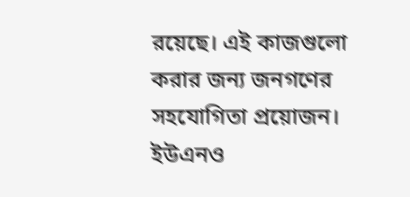রয়েছে। এই কাজগুলো করার জন্য জনগণের সহযোগিতা প্রয়োজন। ইউএনও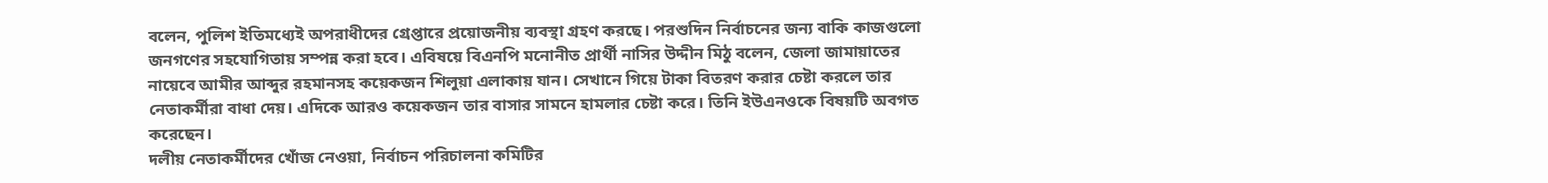বলেন, পুলিশ ইতিমধ্যেই অপরাধীদের গ্রেপ্তারে প্রয়োজনীয় ব্যবস্থা গ্রহণ করছে। পরশুদিন নির্বাচনের জন্য বাকি কাজগুলো জনগণের সহযোগিতায় সম্পন্ন করা হবে। এবিষয়ে বিএনপি মনোনীত প্রার্থী নাসির উদ্দীন মিঠু বলেন, জেলা জামায়াতের নায়েবে আমীর আব্দুর রহমানসহ কয়েকজন শিলুয়া এলাকায় যান। সেখানে গিয়ে টাকা বিতরণ করার চেষ্টা করলে তার নেতাকর্মীরা বাধা দেয়। এদিকে আরও কয়েকজন তার বাসার সামনে হামলার চেষ্টা করে। তিনি ইউএনওকে বিষয়টি অবগত করেছেন।
দলীয় নেতাকর্মীদের খোঁজ নেওয়া, নির্বাচন পরিচালনা কমিটির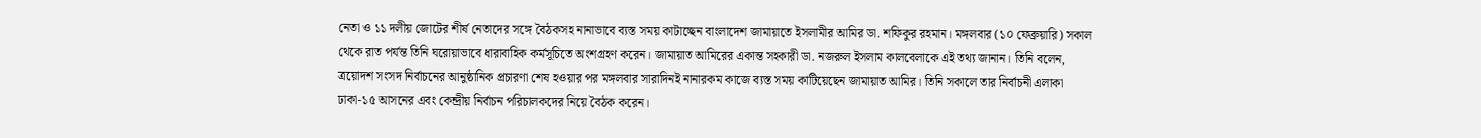নেতা ও ১১ দলীয় জোটের শীর্ষ নেতাদের সঙ্গে বৈঠকসহ নানাভাবে ব্যস্ত সময় কাটাচ্ছেন বাংলাদেশ জামায়াতে ইসলামীর আমির ডা. শফিকুর রহমান। মঙ্গলবার (১০ ফেব্রুয়ারি) সকাল থেকে রাত পর্যন্ত তিনি ঘরোয়াভাবে ধারাবাহিক কর্মসূচিতে অংশগ্রহণ করেন। জামায়াত আমিরের একান্ত সহকারী ডা. নজরুল ইসলাম কালবেলাকে এই তথ্য জানান। তিনি বলেন, ত্রয়োদশ সংসদ নির্বাচনের আনুষ্ঠানিক প্রচারণা শেষ হওয়ার পর মঙ্গলবার সারাদিনই নানারকম কাজে ব্যস্ত সময় কাটিয়েছেন জামায়াত আমির। তিনি সকালে তার নির্বাচনী এলাকা ঢাকা-১৫ আসনের এবং কেন্দ্রীয় নির্বাচন পরিচালকদের নিয়ে বৈঠক করেন।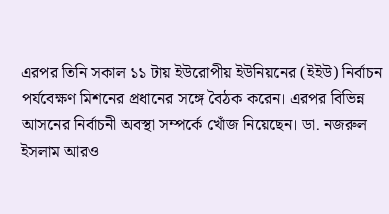এরপর তিনি সকাল ১১ টায় ইউরোপীয় ইউনিয়নের (ইইউ) নির্বাচন পর্যবেক্ষণ মিশনের প্রধানের সঙ্গে বৈঠক করেন। এরপর বিভিন্ন আসনের নির্বাচনী অবস্থা সম্পর্কে খোঁজ নিয়েছেন। ডা. নজরুল ইসলাম আরও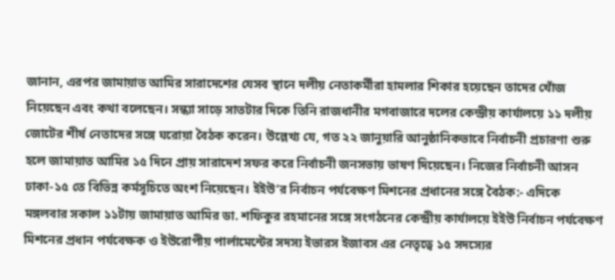জানান, এরপর জামায়াত আমির সারাদেশের যেসব স্থানে দলীয় নেতাকর্মীরা হামলার শিকার হয়েছেন তাদের খোঁজ নিয়েছেন এবং কথা বলেছেন। সন্ধ্যা সাড়ে সাতটার দিকে তিনি রাজধানীর মগবাজারে দলের কেন্দ্রীয় কার্যালয়ে ১১ দলীয় জোটের শীর্ষ নেতাদের সঙ্গে ঘরোয়া বৈঠক করেন। উল্লেখ্য যে, গত ২২ জানুয়ারি আনুষ্ঠানিকভাবে নির্বাচনী প্রচারণা শুরু হলে জামায়াত আমির ১৫ দিনে প্রায় সারাদেশ সফর করে নির্বাচনী জনসভায় ভাষণ দিয়েছেন। নিজের নির্বাচনী আসন ঢাকা-১৫ তে বিভিন্ন কর্মসূচিতে অংশ নিয়েছেন। ইইউ’র নির্বাচন পর্যবেক্ষণ মিশনের প্রধানের সঙ্গে বৈঠক:- এদিকে মঙ্গলবার সকাল ১১টায় জামায়াত আমির ডা. শফিকুর রহমানের সঙ্গে সংগঠনের কেন্দ্রীয় কার্যালয়ে ইইউ নির্বাচন পর্যবেক্ষণ মিশনের প্রধান পর্যবেক্ষক ও ইউরোপীয় পার্লামেন্টের সদস্য ইভারস ইজাবস এর নেতৃত্বে ১৫ সদস্যের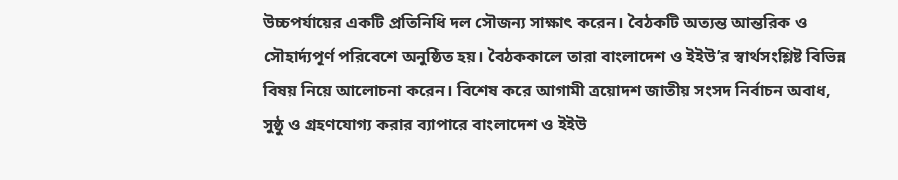উচ্চপর্যায়ের একটি প্রতিনিধি দল সৌজন্য সাক্ষাৎ করেন। বৈঠকটি অত্যন্ত আন্তরিক ও সৌহার্দ্যপূর্ণ পরিবেশে অনুষ্ঠিত হয়। বৈঠককালে তারা বাংলাদেশ ও ইইউ’র স্বার্থসংশ্লিষ্ট বিভিন্ন বিষয় নিয়ে আলোচনা করেন। বিশেষ করে আগামী ত্রয়োদশ জাতীয় সংসদ নির্বাচন অবাধ, সুষ্ঠু ও গ্রহণযোগ্য করার ব্যাপারে বাংলাদেশ ও ইইউ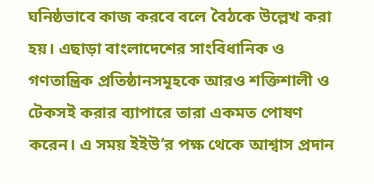ঘনিষ্ঠভাবে কাজ করবে বলে বৈঠকে উল্লেখ করা হয়। এছাড়া বাংলাদেশের সাংবিধানিক ও গণতান্ত্রিক প্রতিষ্ঠানসমূহকে আরও শক্তিশালী ও টেকসই করার ব্যাপারে তারা একমত পোষণ করেন। এ সময় ইইউ’র পক্ষ থেকে আশ্বাস প্রদান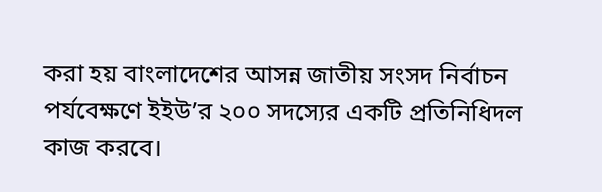করা হয় বাংলাদেশের আসন্ন জাতীয় সংসদ নির্বাচন পর্যবেক্ষণে ইইউ’র ২০০ সদস্যের একটি প্রতিনিধিদল কাজ করবে।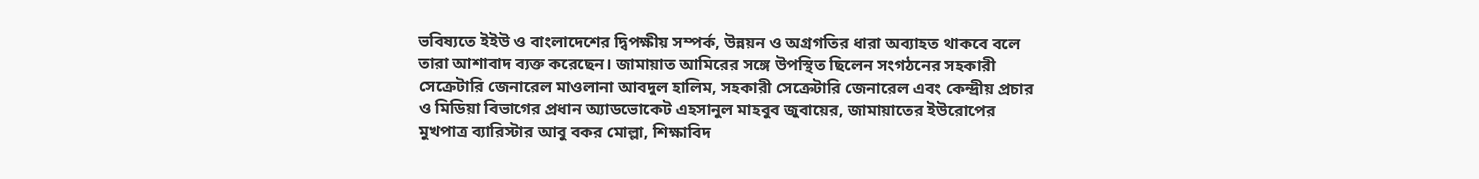ভবিষ্যতে ইইউ ও বাংলাদেশের দ্বিপক্ষীয় সম্পর্ক, উন্নয়ন ও অগ্রগতির ধারা অব্যাহত থাকবে বলে তারা আশাবাদ ব্যক্ত করেছেন। জামায়াত আমিরের সঙ্গে উপস্থিত ছিলেন সংগঠনের সহকারী সেক্রেটারি জেনারেল মাওলানা আবদুল হালিম, সহকারী সেক্রেটারি জেনারেল এবং কেন্দ্রীয় প্রচার ও মিডিয়া বিভাগের প্রধান অ্যাডভোকেট এহসানুল মাহবুব জুবায়ের, জামায়াতের ইউরোপের মুখপাত্র ব্যারিস্টার আবু বকর মোল্লা, শিক্ষাবিদ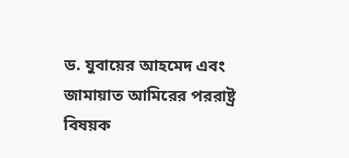ড. যুবায়ের আহমেদ এবং জামায়াত আমিরের পররাষ্ট্র বিষয়ক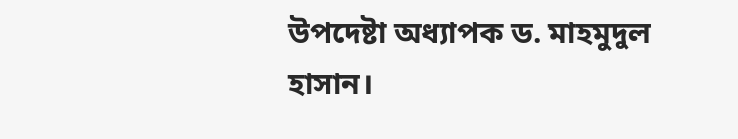উপদেষ্টা অধ্যাপক ড. মাহমুদুল হাসান।